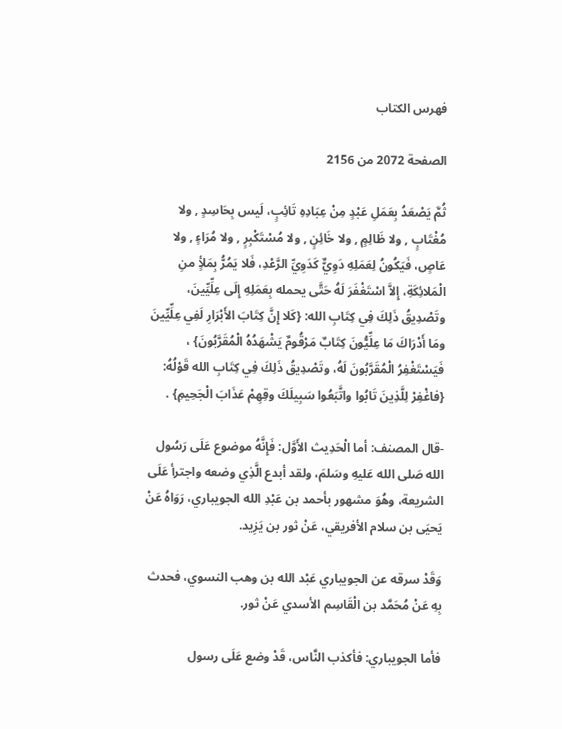فهرس الكتاب

الصفحة 2072 من 2156

ثُمَّ يَصْعَدُ بِعَمَلِ عَبْدٍ مِنْ عِبَادِهِ تَائِبٍ، لَيس بِحَاسِدٍ , ولا مُغْتَابٍ , ولا ظَالِمٍ , ولا خَائِنٍ , ولا مُسْتَكْبِرٍ , ولا مُرَاءٍ , ولا عَاصٍ، فَيَكُونُ لِعَمَلِهِ دَوِيٌّ كَدَوِيِّ الرَّعْدِ، فَلا يَمُرُّ بِمَلأٍ منِ الْمَلائِكَةِ، إِلاَّ اسْتَغْفَرَ لَهُ حَتَّى يحمله بِعَمَلِهِ إِلَى عِلِّيِّينَ، وتَصْدِيقُ ذَلِكَ فِي كِتَابِ الله: {كَلا إِنَّ كِتَابَ الأَبْرَارِ لَفِي عِلِّيِّينَ ومَا أَدْرَاكَ مَا عِلِّيُّونَ كِتَابٌ مَرْقُومٌ يَشْهَدُهُ الْمُقَرَّبُونَ} ، فَيَسْتَغْفِرُ الْمُقَرَّبُونَ لَهُ، وتَصْدِيقُ ذَلِكَ فِي كِتَابِ الله قَوْلُهُ: {فاغْفِرْ لِلَّذِينَ تَابُوا واتَّبَعُوا سَبِيلَكَ وقِهِمْ عَذَابَ الْجَحِيمِ} .

-قال المصنف: أما الْحَدِيث الأَوَّل: فَإِنَّهُ موضوع عَلَى رَسُول الله صَلى الله عَليهِ وسَلمَ، ولقد أبدع الَّذِي وضعه واجترأ عَلَى الشريعة، وهُوَ مشهور بأحمد بن عَبْدِ الله الجويباري، رَوَاهُ عَنْ يَحيَى بن سلام الأفريقي، عَنْ ثور بن يَزِيد.

وَقَدْ سرقه عن الجويباري عَبْد الله بن وهب النسوي، فحدث بِهِ عَنْ مُحَمَّد بن الْقَاسِم الأسدي عَنْ ثور.

فأما الجويباري: فأكذب النَّاس، قَدْ وضع عَلَى رسول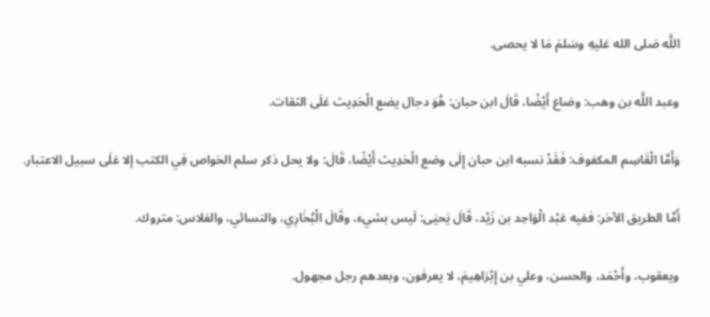اللَّه صَلى الله عَليهِ وسَلمَ مَا لا يحصى.

وعبد اللَّه بن وهب: وضاع أَيْضًا، قَالَ ابن حبان: هُوَ دجال يضع الْحَدِيث عَلَى الثقات.

وَأَمَّا الْقَاسِم المكفوف: فَقَدْ نسبه ابن حبان إِلَى وضع الْحَدِيث أَيْضًا، قَالَ: ولا يحل ذكر سلم الخواص فِي الكتب إلا عَلَى سبيل الاعتبار.

أَمَّا الطريق الآخر: ففيه عَبْد الْوَاحِد بن زَيْد، قَالَ يَحيَى: لَيس بشيء، وقَالَ الْبُخَارِي، والنسائي، والفلاس: متروك.

ويعقوب، وأَحْمَد، والحسن، وعلي بن إِبْرَاهِيمَ، لا يعرفون، وبعدهم رجل مجهول.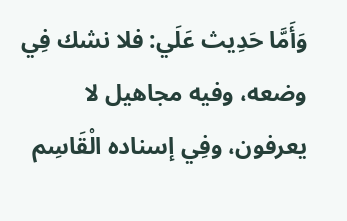وَأَمَّا حَدِيث عَلَي: فلا نشك فِي وضعه، وفيه مجاهيل لا يعرفون، وفِي إسناده الْقَاسِم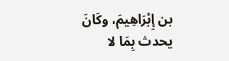بن إِبْرَاهِيمَ، وكَانَ يحدث بِمَا لا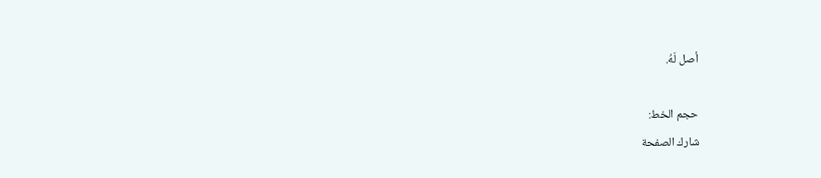أصل لَهُ.

حجم الخط:
شارك الصفحة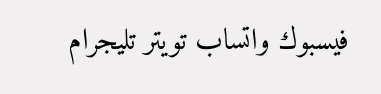فيسبوك واتساب تويتر تليجرام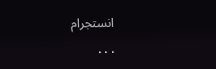انستجرام
. . .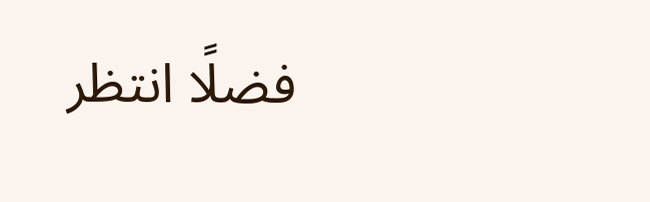فضلًا انتظر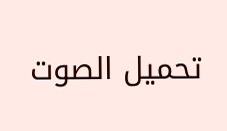تحميل الصوت